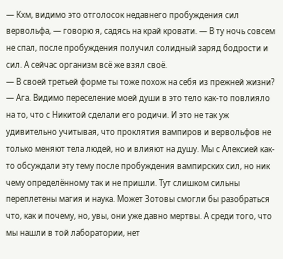— Кхм, видимо это отголосок недавнего пробуждения сил вервольфа, — говорю я, садясь на край кровати. — В ту ночь совсем не спал, после пробуждения получил солидный заряд бодрости и сил. А сейчас организм всё же взял своё.
— В своей третьей форме ты тоже похож на себя из прежней жизни?
— Ага. Видимо переселение моей души в это тело как-то повлияло на то, что с Никитой сделали его родичи. И это не так уж удивительно учитывая, что проклятия вампиров и вервольфов не только меняют тела людей, но и влияют на душу. Мы с Алексией как-то обсуждали эту тему после пробуждения вампирских сил, но ник чему определённому так и не пришли. Тут слишком сильны переплетены магия и наука. Может Зотовы смогли бы разобраться что, как и почему, но, увы, они уже давно мертвы. А среди того, что мы нашли в той лаборатории, нет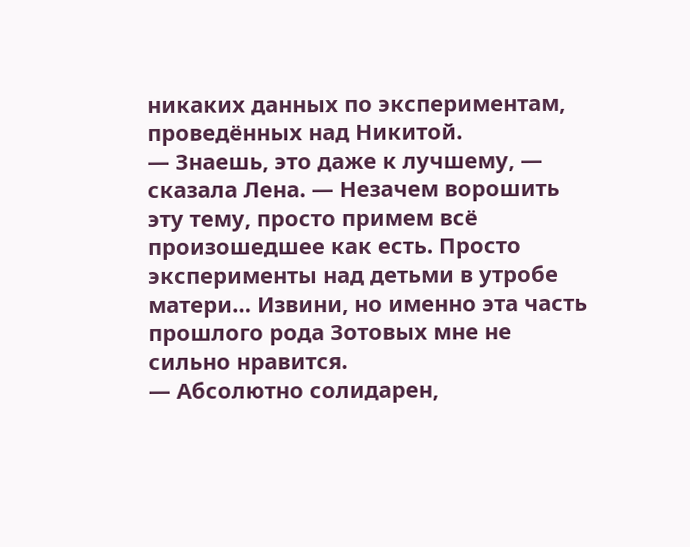никаких данных по экспериментам, проведённых над Никитой.
— Знаешь, это даже к лучшему, — сказала Лена. — Незачем ворошить эту тему, просто примем всё произошедшее как есть. Просто эксперименты над детьми в утробе матери… Извини, но именно эта часть прошлого рода Зотовых мне не сильно нравится.
— Абсолютно солидарен,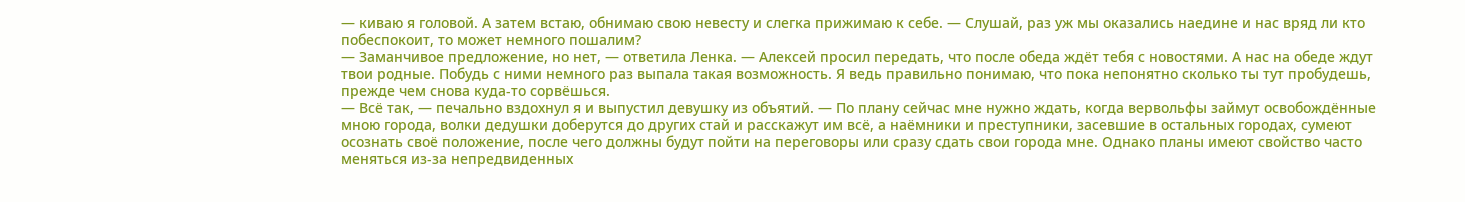— киваю я головой. А затем встаю, обнимаю свою невесту и слегка прижимаю к себе. — Слушай, раз уж мы оказались наедине и нас вряд ли кто побеспокоит, то может немного пошалим?
— Заманчивое предложение, но нет, — ответила Ленка. — Алексей просил передать, что после обеда ждёт тебя с новостями. А нас на обеде ждут твои родные. Побудь с ними немного раз выпала такая возможность. Я ведь правильно понимаю, что пока непонятно сколько ты тут пробудешь, прежде чем снова куда-то сорвёшься.
— Всё так, — печально вздохнул я и выпустил девушку из объятий. — По плану сейчас мне нужно ждать, когда вервольфы займут освобождённые мною города, волки дедушки доберутся до других стай и расскажут им всё, а наёмники и преступники, засевшие в остальных городах, сумеют осознать своё положение, после чего должны будут пойти на переговоры или сразу сдать свои города мне. Однако планы имеют свойство часто меняться из-за непредвиденных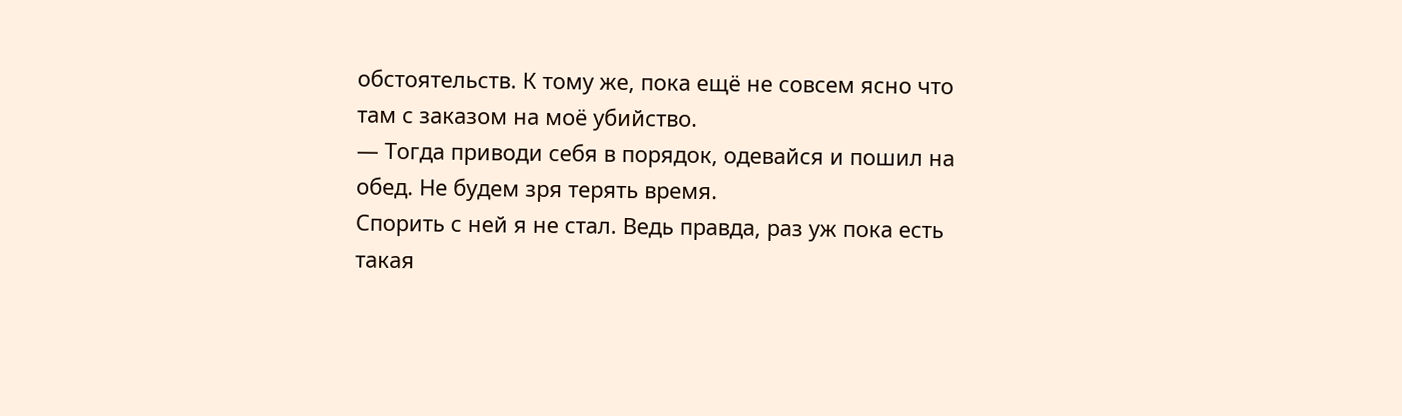обстоятельств. К тому же, пока ещё не совсем ясно что там с заказом на моё убийство.
— Тогда приводи себя в порядок, одевайся и пошил на обед. Не будем зря терять время.
Спорить с ней я не стал. Ведь правда, раз уж пока есть такая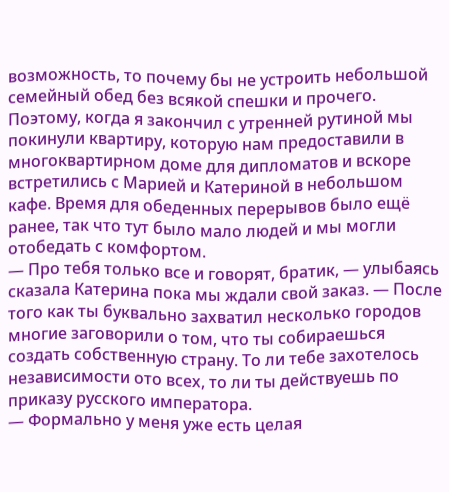возможность, то почему бы не устроить небольшой семейный обед без всякой спешки и прочего.
Поэтому, когда я закончил с утренней рутиной мы покинули квартиру, которую нам предоставили в многоквартирном доме для дипломатов и вскоре встретились с Марией и Катериной в небольшом кафе. Время для обеденных перерывов было ещё ранее, так что тут было мало людей и мы могли отобедать с комфортом.
— Про тебя только все и говорят, братик, — улыбаясь сказала Катерина пока мы ждали свой заказ. — После того как ты буквально захватил несколько городов многие заговорили о том, что ты собираешься создать собственную страну. То ли тебе захотелось независимости ото всех, то ли ты действуешь по приказу русского императора.
— Формально у меня уже есть целая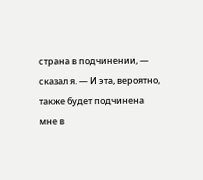страна в подчинении, — сказал я. — И эта, вероятно, также будет подчинена мне в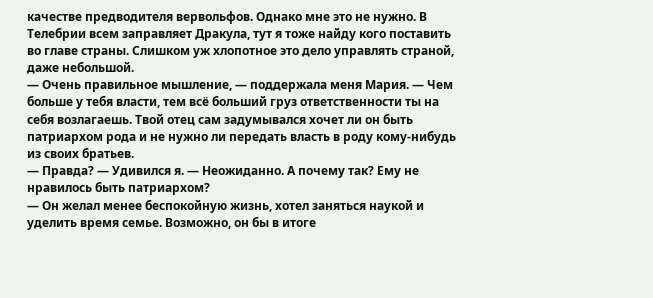качестве предводителя вервольфов. Однако мне это не нужно. В Телебрии всем заправляет Дракула, тут я тоже найду кого поставить во главе страны. Слишком уж хлопотное это дело управлять страной, даже небольшой.
— Очень правильное мышление, — поддержала меня Мария. — Чем больше у тебя власти, тем всё больший груз ответственности ты на себя возлагаешь. Твой отец сам задумывался хочет ли он быть патриархом рода и не нужно ли передать власть в роду кому-нибудь из своих братьев.
— Правда? — Удивился я. — Неожиданно. А почему так? Ему не нравилось быть патриархом?
— Он желал менее беспокойную жизнь, хотел заняться наукой и уделить время семье. Возможно, он бы в итоге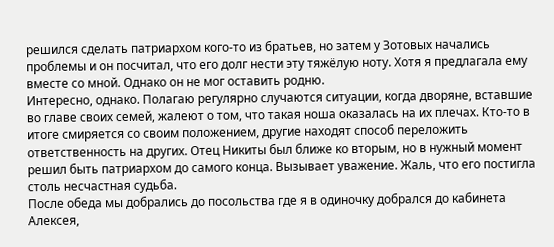решился сделать патриархом кого-то из братьев, но затем у Зотовых начались проблемы и он посчитал, что его долг нести эту тяжёлую ноту. Хотя я предлагала ему вместе со мной. Однако он не мог оставить родню.
Интересно, однако. Полагаю регулярно случаются ситуации, когда дворяне, вставшие во главе своих семей, жалеют о том, что такая ноша оказалась на их плечах. Кто-то в итоге смиряется со своим положением, другие находят способ переложить ответственность на других. Отец Никиты был ближе ко вторым, но в нужный момент решил быть патриархом до самого конца. Вызывает уважение. Жаль, что его постигла столь несчастная судьба.
После обеда мы добрались до посольства где я в одиночку добрался до кабинета Алексея,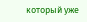который уже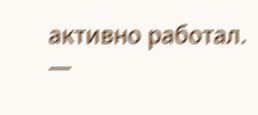активно работал.
—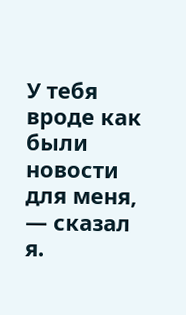У тебя вроде как были новости для меня, — сказал я.